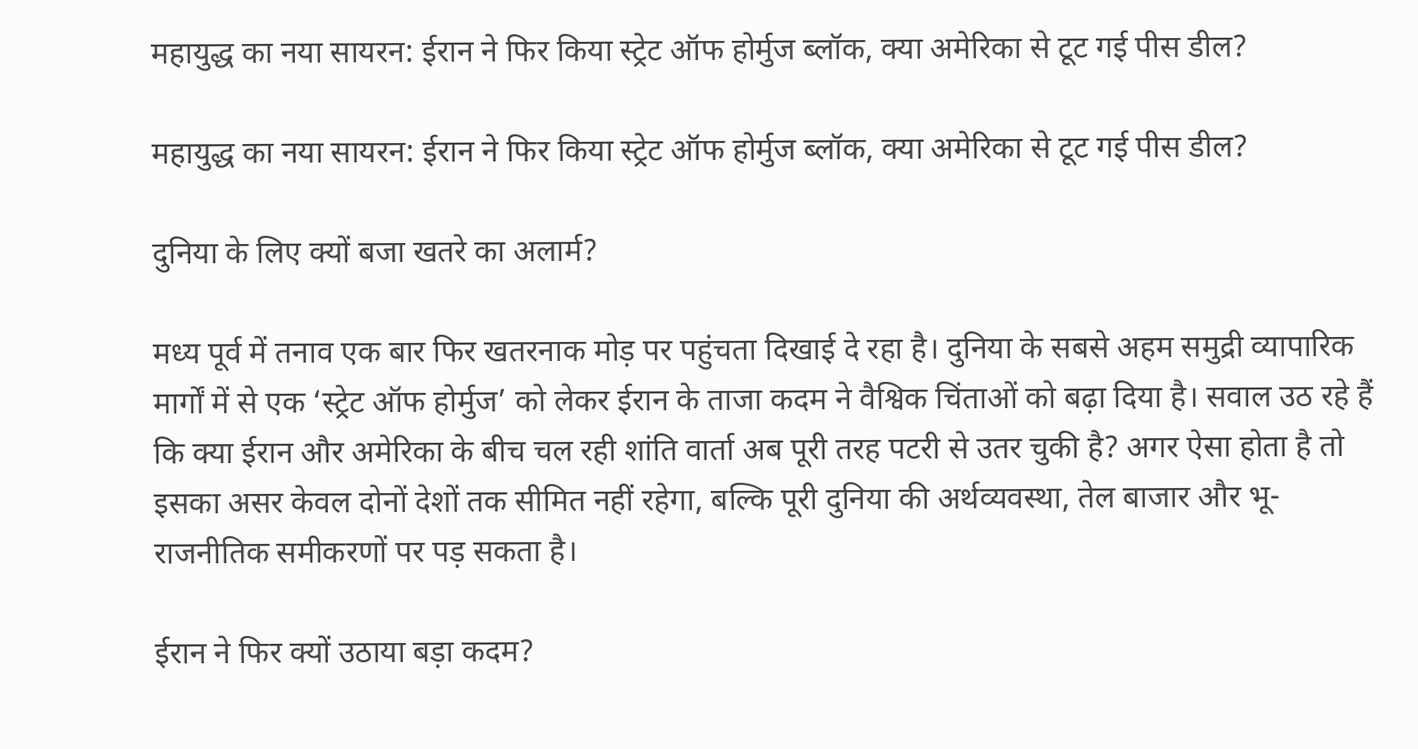महायुद्ध का नया सायरन: ईरान ने फिर किया स्ट्रेट ऑफ होर्मुज ब्लॉक, क्या अमेरिका से टूट गई पीस डील?

महायुद्ध का नया सायरन: ईरान ने फिर किया स्ट्रेट ऑफ होर्मुज ब्लॉक, क्या अमेरिका से टूट गई पीस डील?

दुनिया के लिए क्यों बजा खतरे का अलार्म?

मध्य पूर्व में तनाव एक बार फिर खतरनाक मोड़ पर पहुंचता दिखाई दे रहा है। दुनिया के सबसे अहम समुद्री व्यापारिक मार्गों में से एक ‘स्ट्रेट ऑफ होर्मुज’ को लेकर ईरान के ताजा कदम ने वैश्विक चिंताओं को बढ़ा दिया है। सवाल उठ रहे हैं कि क्या ईरान और अमेरिका के बीच चल रही शांति वार्ता अब पूरी तरह पटरी से उतर चुकी है? अगर ऐसा होता है तो इसका असर केवल दोनों देशों तक सीमित नहीं रहेगा, बल्कि पूरी दुनिया की अर्थव्यवस्था, तेल बाजार और भू-राजनीतिक समीकरणों पर पड़ सकता है।

ईरान ने फिर क्यों उठाया बड़ा कदम?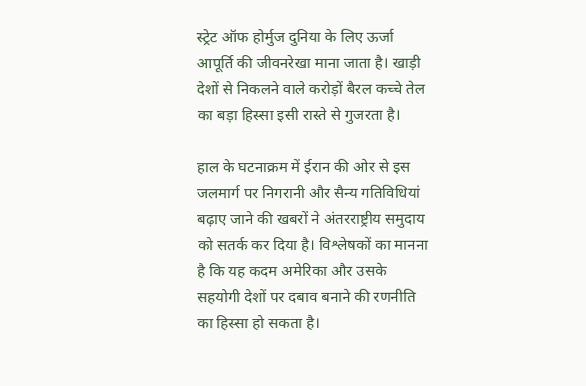स्ट्रेट ऑफ होर्मुज दुनिया के लिए ऊर्जा आपूर्ति की जीवनरेखा माना जाता है। खाड़ी देशों से निकलने वाले करोड़ों बैरल कच्चे तेल का बड़ा हिस्सा इसी रास्ते से गुजरता है।

हाल के घटनाक्रम में ईरान की ओर से इस जलमार्ग पर निगरानी और सैन्य गतिविधियां बढ़ाए जाने की खबरों ने अंतरराष्ट्रीय समुदाय को सतर्क कर दिया है। विश्लेषकों का मानना है कि यह कदम अमेरिका और उसके सहयोगी देशों पर दबाव बनाने की रणनीति का हिस्सा हो सकता है।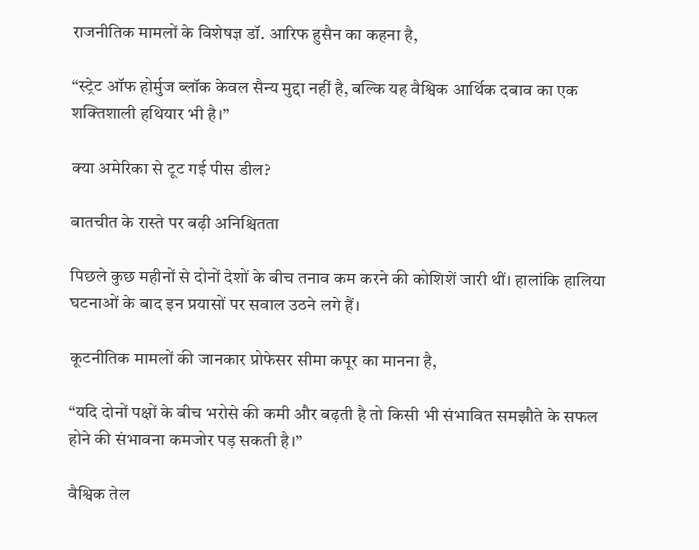राजनीतिक मामलों के विशेषज्ञ डॉ. आरिफ हुसैन का कहना है,

“स्ट्रेट ऑफ होर्मुज ब्लॉक केवल सैन्य मुद्दा नहीं है, बल्कि यह वैश्विक आर्थिक दबाव का एक शक्तिशाली हथियार भी है।”

क्या अमेरिका से टूट गई पीस डील?

बातचीत के रास्ते पर बढ़ी अनिश्चितता

पिछले कुछ महीनों से दोनों देशों के बीच तनाव कम करने की कोशिशें जारी थीं। हालांकि हालिया घटनाओं के बाद इन प्रयासों पर सवाल उठने लगे हैं।

कूटनीतिक मामलों की जानकार प्रोफेसर सीमा कपूर का मानना है,

“यदि दोनों पक्षों के बीच भरोसे की कमी और बढ़ती है तो किसी भी संभावित समझौते के सफल होने की संभावना कमजोर पड़ सकती है।”

वैश्विक तेल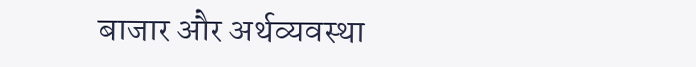बाजार और अर्थव्यवस्था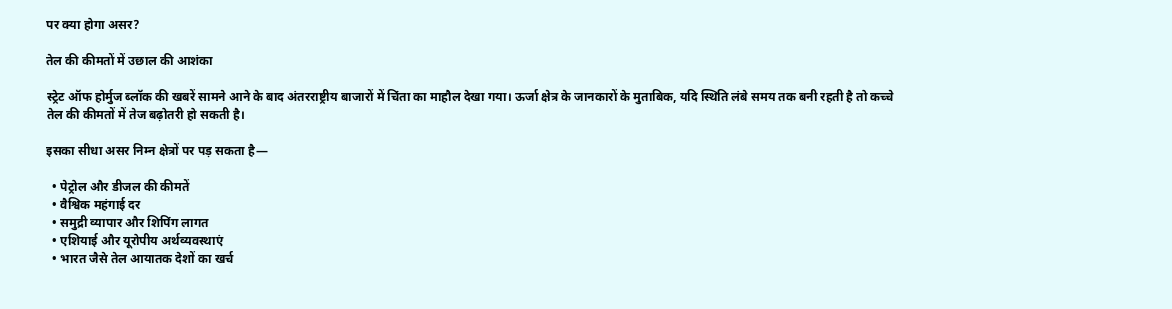पर क्या होगा असर?

तेल की कीमतों में उछाल की आशंका

स्ट्रेट ऑफ होर्मुज ब्लॉक की खबरें सामने आने के बाद अंतरराष्ट्रीय बाजारों में चिंता का माहौल देखा गया। ऊर्जा क्षेत्र के जानकारों के मुताबिक, यदि स्थिति लंबे समय तक बनी रहती है तो कच्चे तेल की कीमतों में तेज बढ़ोतरी हो सकती है।

इसका सीधा असर निम्न क्षेत्रों पर पड़ सकता है—

  • पेट्रोल और डीजल की कीमतें
  • वैश्विक महंगाई दर
  • समुद्री व्यापार और शिपिंग लागत
  • एशियाई और यूरोपीय अर्थव्यवस्थाएं
  • भारत जैसे तेल आयातक देशों का खर्च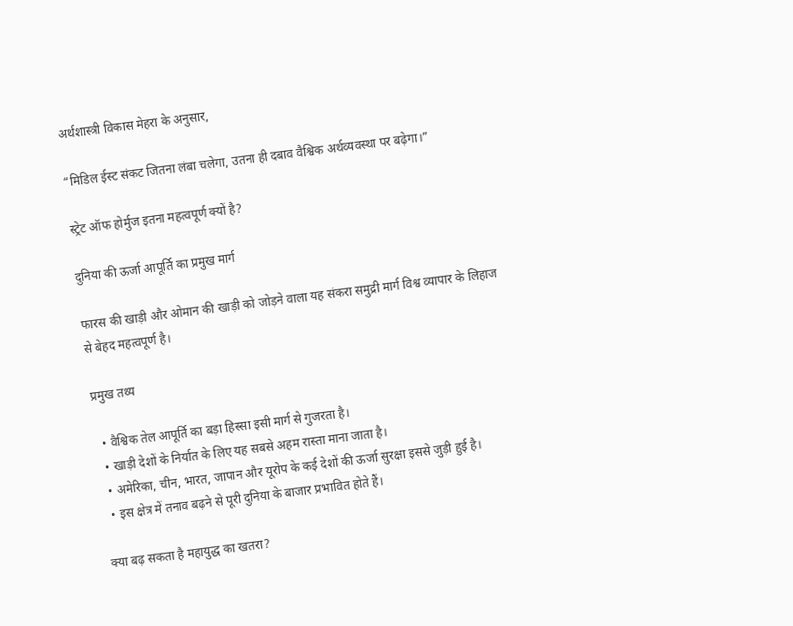अर्थशास्त्री विकास मेहरा के अनुसार,

“मिडिल ईस्ट संकट जितना लंबा चलेगा, उतना ही दबाव वैश्विक अर्थव्यवस्था पर बढ़ेगा।”

स्ट्रेट ऑफ होर्मुज इतना महत्वपूर्ण क्यों है?

दुनिया की ऊर्जा आपूर्ति का प्रमुख मार्ग

फारस की खाड़ी और ओमान की खाड़ी को जोड़ने वाला यह संकरा समुद्री मार्ग विश्व व्यापार के लिहाज से बेहद महत्वपूर्ण है।

प्रमुख तथ्य

  • वैश्विक तेल आपूर्ति का बड़ा हिस्सा इसी मार्ग से गुजरता है।
  • खाड़ी देशों के निर्यात के लिए यह सबसे अहम रास्ता माना जाता है।
  • अमेरिका, चीन, भारत, जापान और यूरोप के कई देशों की ऊर्जा सुरक्षा इससे जुड़ी हुई है।
  • इस क्षेत्र में तनाव बढ़ने से पूरी दुनिया के बाजार प्रभावित होते हैं।

क्या बढ़ सकता है महायुद्ध का खतरा?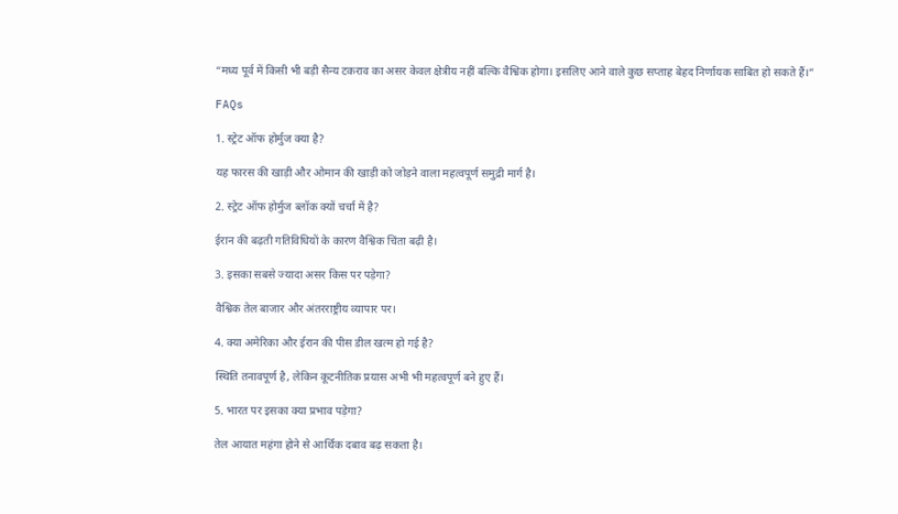“मध्य पूर्व में किसी भी बड़ी सैन्य टकराव का असर केवल क्षेत्रीय नहीं बल्कि वैश्विक होगा। इसलिए आने वाले कुछ सप्ताह बेहद निर्णायक साबित हो सकते हैं।”

FAQs

1. स्ट्रेट ऑफ होर्मुज क्या है?

यह फारस की खाड़ी और ओमान की खाड़ी को जोड़ने वाला महत्वपूर्ण समुद्री मार्ग है।

2. स्ट्रेट ऑफ होर्मुज ब्लॉक क्यों चर्चा में है?

ईरान की बढ़ती गतिविधियों के कारण वैश्विक चिंता बढ़ी है।

3. इसका सबसे ज्यादा असर किस पर पड़ेगा?

वैश्विक तेल बाजार और अंतरराष्ट्रीय व्यापार पर।

4. क्या अमेरिका और ईरान की पीस डील खत्म हो गई है?

स्थिति तनावपूर्ण है, लेकिन कूटनीतिक प्रयास अभी भी महत्वपूर्ण बने हुए हैं।

5. भारत पर इसका क्या प्रभाव पड़ेगा?

तेल आयात महंगा होने से आर्थिक दबाव बढ़ सकता है।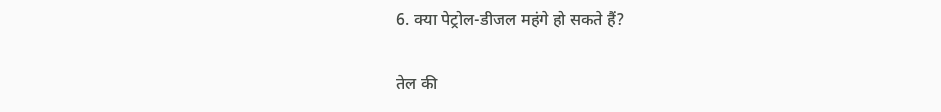6. क्या पेट्रोल-डीजल महंगे हो सकते हैं?

तेल की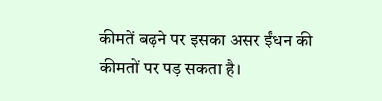कीमतें बढ़ने पर इसका असर ईंधन की कीमतों पर पड़ सकता है।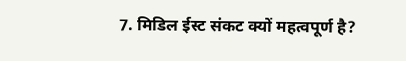7. मिडिल ईस्ट संकट क्यों महत्वपूर्ण है?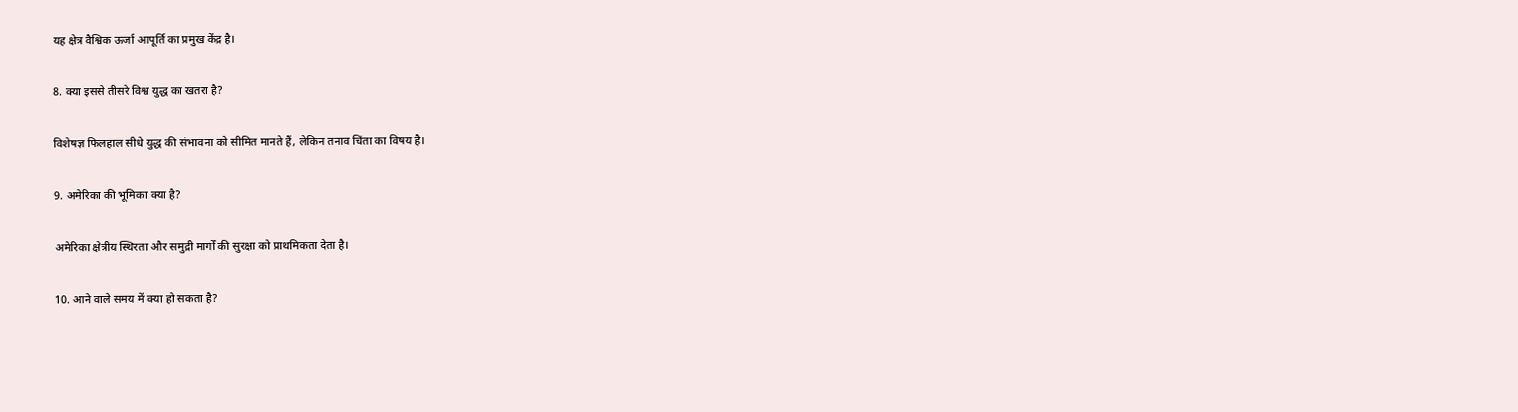यह क्षेत्र वैश्विक ऊर्जा आपूर्ति का प्रमुख केंद्र है।

8. क्या इससे तीसरे विश्व युद्ध का खतरा है?

विशेषज्ञ फिलहाल सीधे युद्ध की संभावना को सीमित मानते हैं, लेकिन तनाव चिंता का विषय है।

9. अमेरिका की भूमिका क्या है?

अमेरिका क्षेत्रीय स्थिरता और समुद्री मार्गों की सुरक्षा को प्राथमिकता देता है।

10. आने वाले समय में क्या हो सकता है?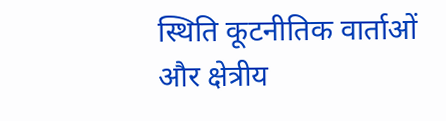स्थिति कूटनीतिक वार्ताओं और क्षेत्रीय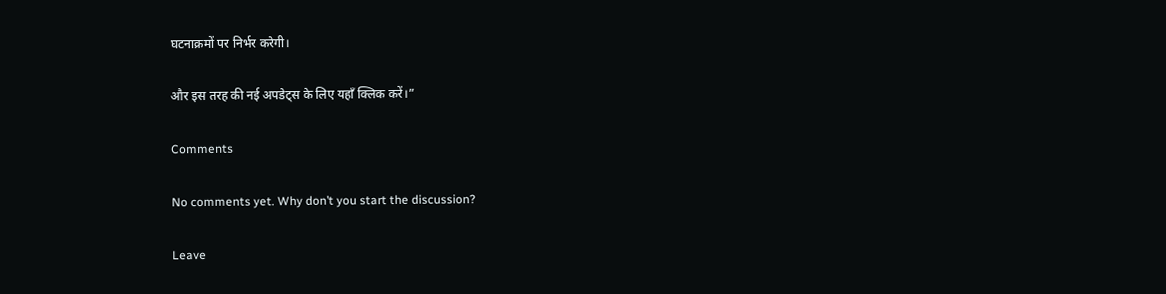घटनाक्रमों पर निर्भर करेगी।

और इस तरह की नई अपडेट्स के लिए यहाँ क्लिक करें।”

Comments

No comments yet. Why don’t you start the discussion?

Leave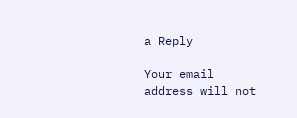a Reply

Your email address will not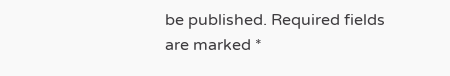be published. Required fields are marked *